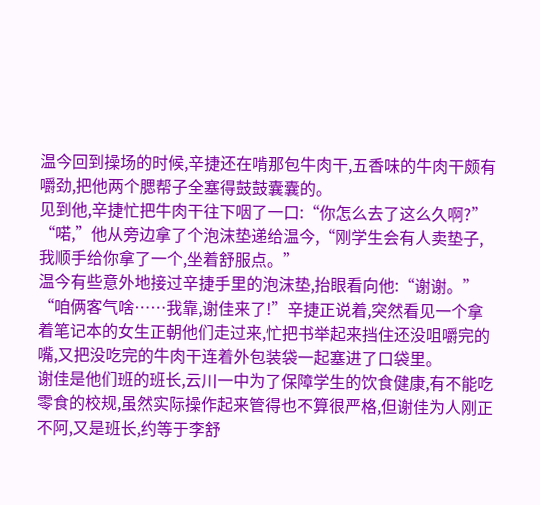温今回到操场的时候,辛捷还在啃那包牛肉干,五香味的牛肉干颇有嚼劲,把他两个腮帮子全塞得鼓鼓囊囊的。
见到他,辛捷忙把牛肉干往下咽了一口:“你怎么去了这么久啊?”
“喏,”他从旁边拿了个泡沫垫递给温今,“刚学生会有人卖垫子,我顺手给你拿了一个,坐着舒服点。”
温今有些意外地接过辛捷手里的泡沫垫,抬眼看向他:“谢谢。”
“咱俩客气啥……我靠,谢佳来了!”辛捷正说着,突然看见一个拿着笔记本的女生正朝他们走过来,忙把书举起来挡住还没咀嚼完的嘴,又把没吃完的牛肉干连着外包装袋一起塞进了口袋里。
谢佳是他们班的班长,云川一中为了保障学生的饮食健康,有不能吃零食的校规,虽然实际操作起来管得也不算很严格,但谢佳为人刚正不阿,又是班长,约等于李舒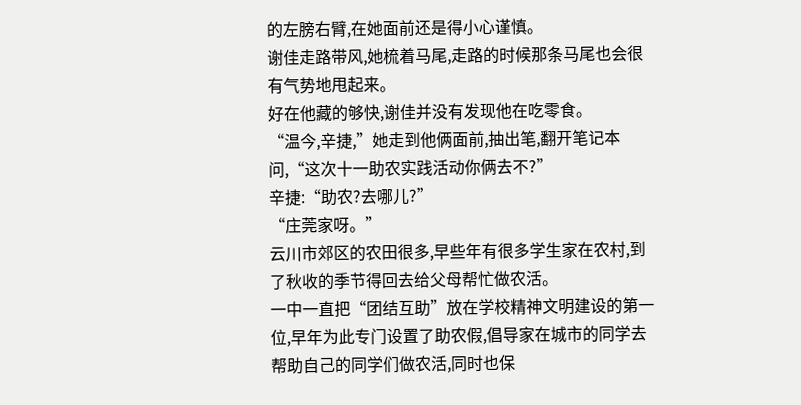的左膀右臂,在她面前还是得小心谨慎。
谢佳走路带风,她梳着马尾,走路的时候那条马尾也会很有气势地甩起来。
好在他藏的够快,谢佳并没有发现他在吃零食。
“温今,辛捷,”她走到他俩面前,抽出笔,翻开笔记本问,“这次十一助农实践活动你俩去不?”
辛捷:“助农?去哪儿?”
“庄莞家呀。”
云川市郊区的农田很多,早些年有很多学生家在农村,到了秋收的季节得回去给父母帮忙做农活。
一中一直把“团结互助”放在学校精神文明建设的第一位,早年为此专门设置了助农假,倡导家在城市的同学去帮助自己的同学们做农活,同时也保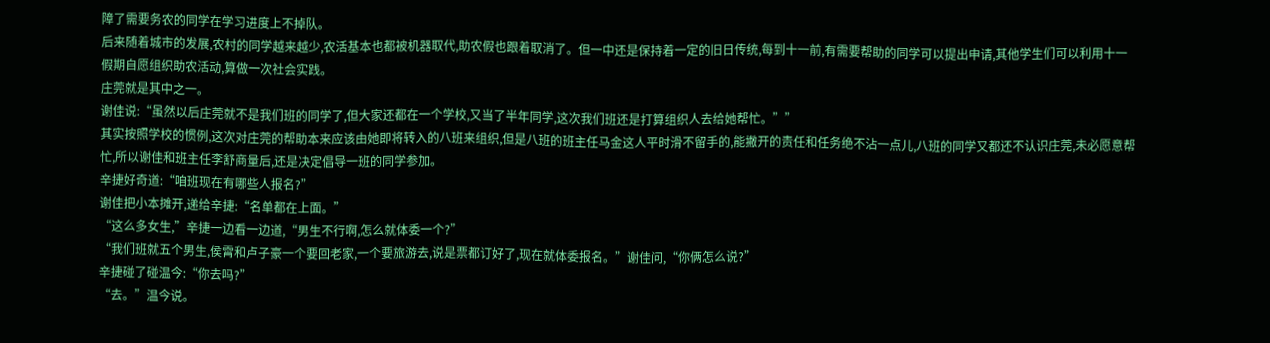障了需要务农的同学在学习进度上不掉队。
后来随着城市的发展,农村的同学越来越少,农活基本也都被机器取代,助农假也跟着取消了。但一中还是保持着一定的旧日传统,每到十一前,有需要帮助的同学可以提出申请,其他学生们可以利用十一假期自愿组织助农活动,算做一次社会实践。
庄莞就是其中之一。
谢佳说:“虽然以后庄莞就不是我们班的同学了,但大家还都在一个学校,又当了半年同学,这次我们班还是打算组织人去给她帮忙。””
其实按照学校的惯例,这次对庄莞的帮助本来应该由她即将转入的八班来组织,但是八班的班主任马金这人平时滑不留手的,能撇开的责任和任务绝不沾一点儿,八班的同学又都还不认识庄莞,未必愿意帮忙,所以谢佳和班主任李舒商量后,还是决定倡导一班的同学参加。
辛捷好奇道:“咱班现在有哪些人报名?”
谢佳把小本摊开,递给辛捷:“名单都在上面。”
“这么多女生,”辛捷一边看一边道,“男生不行啊,怎么就体委一个?”
“我们班就五个男生,侯霄和卢子豪一个要回老家,一个要旅游去,说是票都订好了,现在就体委报名。”谢佳问,“你俩怎么说?”
辛捷碰了碰温今:“你去吗?”
“去。”温今说。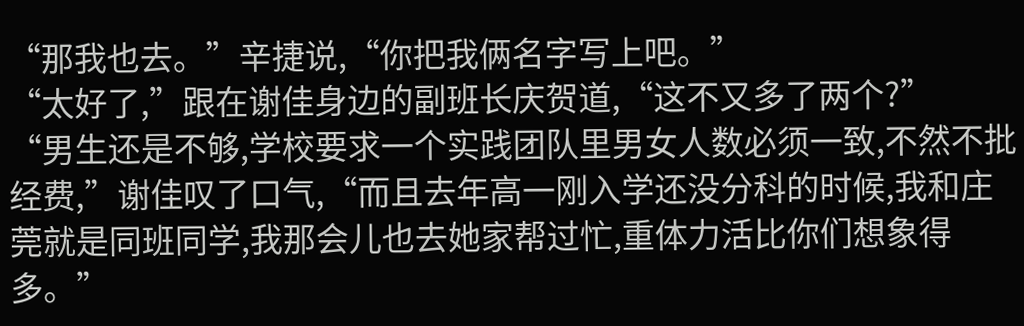“那我也去。”辛捷说,“你把我俩名字写上吧。”
“太好了,”跟在谢佳身边的副班长庆贺道,“这不又多了两个?”
“男生还是不够,学校要求一个实践团队里男女人数必须一致,不然不批经费,”谢佳叹了口气,“而且去年高一刚入学还没分科的时候,我和庄莞就是同班同学,我那会儿也去她家帮过忙,重体力活比你们想象得多。”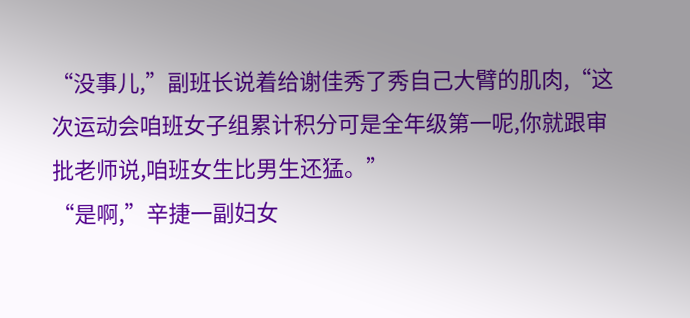“没事儿,”副班长说着给谢佳秀了秀自己大臂的肌肉,“这次运动会咱班女子组累计积分可是全年级第一呢,你就跟审批老师说,咱班女生比男生还猛。”
“是啊,”辛捷一副妇女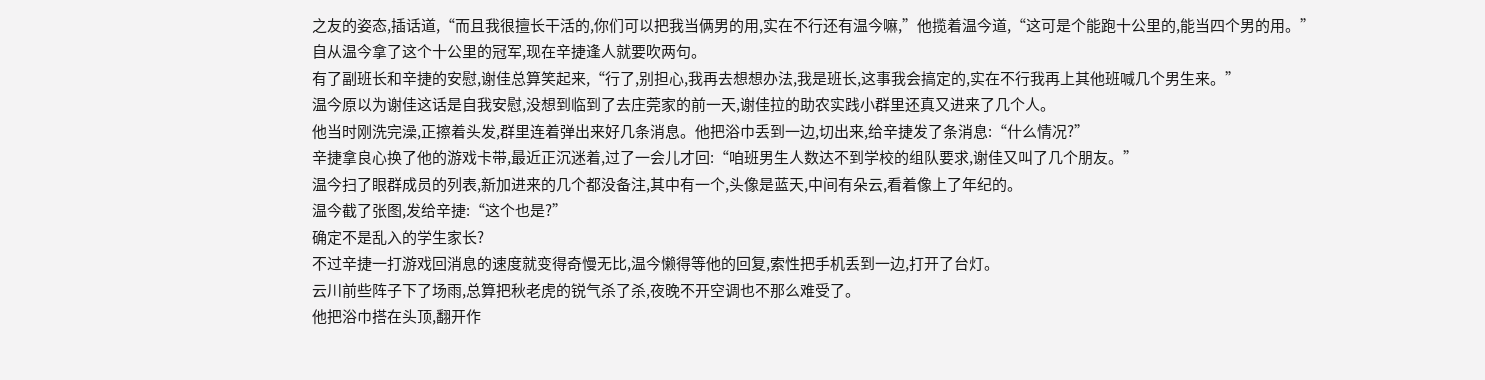之友的姿态,插话道,“而且我很擅长干活的,你们可以把我当俩男的用,实在不行还有温今嘛,”他揽着温今道,“这可是个能跑十公里的,能当四个男的用。”
自从温今拿了这个十公里的冠军,现在辛捷逢人就要吹两句。
有了副班长和辛捷的安慰,谢佳总算笑起来,“行了,别担心,我再去想想办法,我是班长,这事我会搞定的,实在不行我再上其他班喊几个男生来。”
温今原以为谢佳这话是自我安慰,没想到临到了去庄莞家的前一天,谢佳拉的助农实践小群里还真又进来了几个人。
他当时刚洗完澡,正擦着头发,群里连着弹出来好几条消息。他把浴巾丢到一边,切出来,给辛捷发了条消息:“什么情况?”
辛捷拿良心换了他的游戏卡带,最近正沉迷着,过了一会儿才回:“咱班男生人数达不到学校的组队要求,谢佳又叫了几个朋友。”
温今扫了眼群成员的列表,新加进来的几个都没备注,其中有一个,头像是蓝天,中间有朵云,看着像上了年纪的。
温今截了张图,发给辛捷:“这个也是?”
确定不是乱入的学生家长?
不过辛捷一打游戏回消息的速度就变得奇慢无比,温今懒得等他的回复,索性把手机丢到一边,打开了台灯。
云川前些阵子下了场雨,总算把秋老虎的锐气杀了杀,夜晚不开空调也不那么难受了。
他把浴巾搭在头顶,翻开作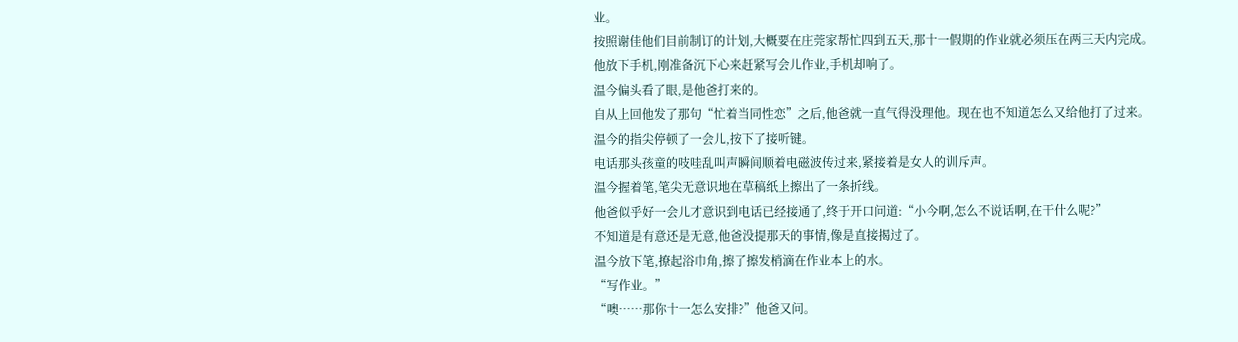业。
按照谢佳他们目前制订的计划,大概要在庄莞家帮忙四到五天,那十一假期的作业就必须压在两三天内完成。
他放下手机,刚准备沉下心来赶紧写会儿作业,手机却响了。
温今偏头看了眼,是他爸打来的。
自从上回他发了那句“忙着当同性恋”之后,他爸就一直气得没理他。现在也不知道怎么又给他打了过来。
温今的指尖停顿了一会儿,按下了接听键。
电话那头孩童的吱哇乱叫声瞬间顺着电磁波传过来,紧接着是女人的训斥声。
温今握着笔,笔尖无意识地在草稿纸上擦出了一条折线。
他爸似乎好一会儿才意识到电话已经接通了,终于开口问道:“小今啊,怎么不说话啊,在干什么呢?”
不知道是有意还是无意,他爸没提那天的事情,像是直接揭过了。
温今放下笔,撩起浴巾角,擦了擦发梢滴在作业本上的水。
“写作业。”
“噢……那你十一怎么安排?”他爸又问。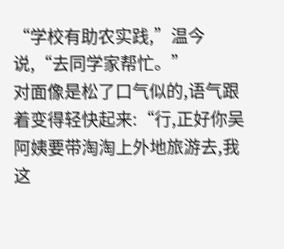“学校有助农实践,”温今说,“去同学家帮忙。”
对面像是松了口气似的,语气跟着变得轻快起来:“行,正好你吴阿姨要带淘淘上外地旅游去,我这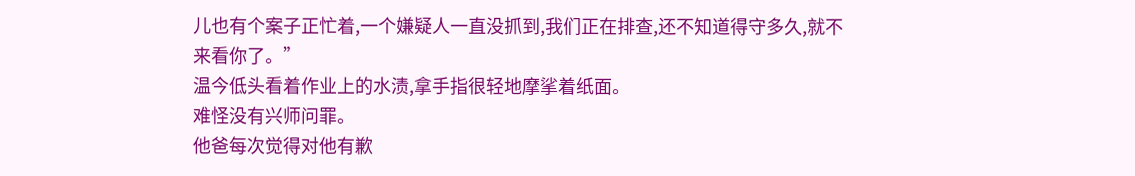儿也有个案子正忙着,一个嫌疑人一直没抓到,我们正在排查,还不知道得守多久,就不来看你了。”
温今低头看着作业上的水渍,拿手指很轻地摩挲着纸面。
难怪没有兴师问罪。
他爸每次觉得对他有歉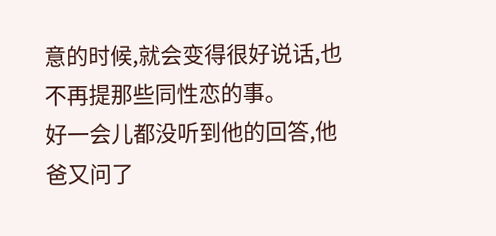意的时候,就会变得很好说话,也不再提那些同性恋的事。
好一会儿都没听到他的回答,他爸又问了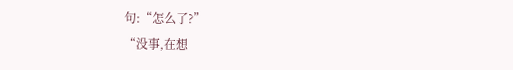句:“怎么了?”
“没事,在想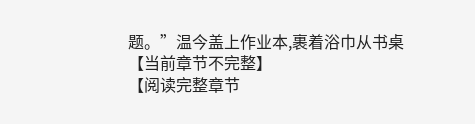题。”温今盖上作业本,裹着浴巾从书桌
【当前章节不完整】
【阅读完整章节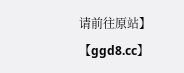请前往原站】
【ggd8.cc】